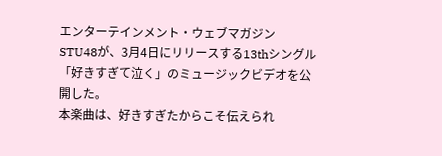エンターテインメント・ウェブマガジン
STU48が、3月4日にリリースする13thシングル「好きすぎて泣く」のミュージックビデオを公開した。
本楽曲は、好きすぎたからこそ伝えられ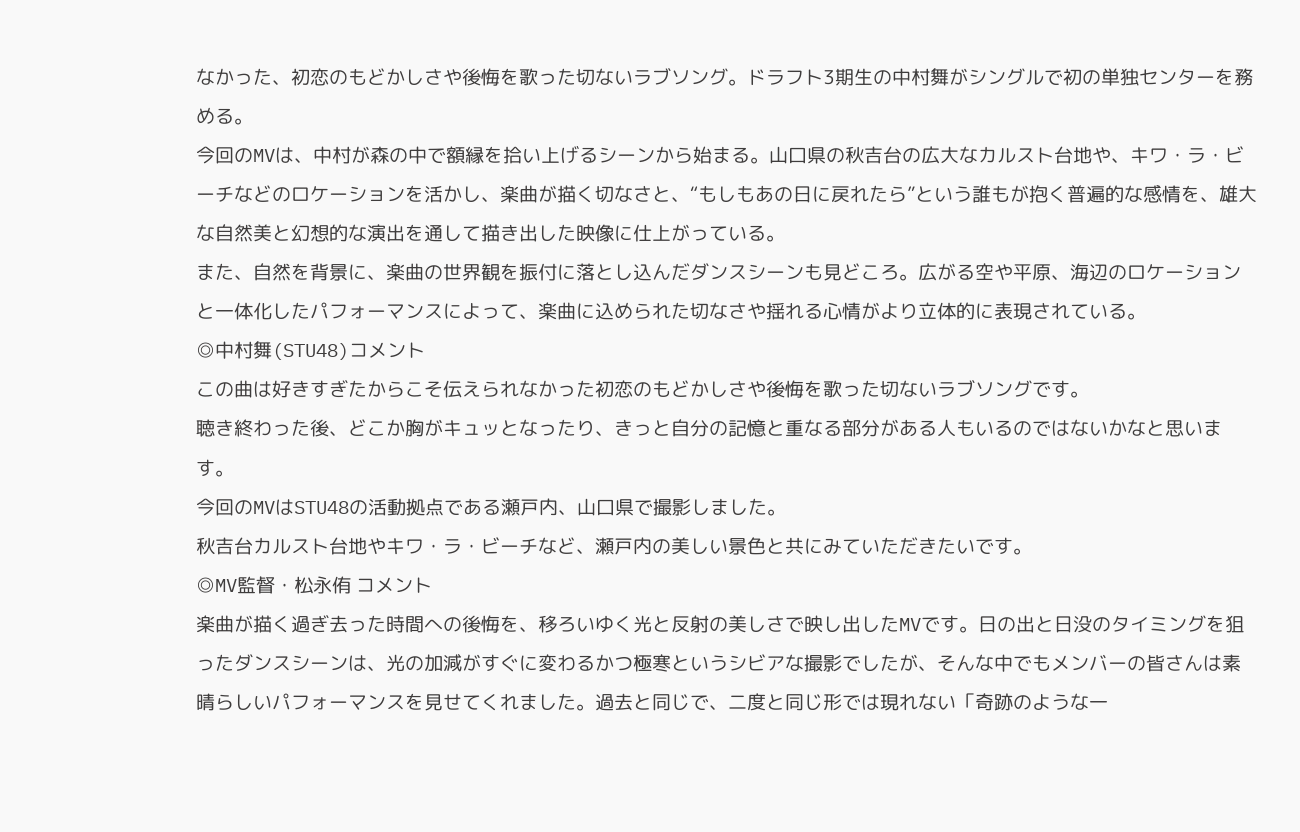なかった、初恋のもどかしさや後悔を歌った切ないラブソング。ドラフト3期生の中村舞がシングルで初の単独センターを務める。
今回のMVは、中村が森の中で額縁を拾い上げるシーンから始まる。山口県の秋吉台の広大なカルスト台地や、キワ・ラ・ビーチなどのロケーションを活かし、楽曲が描く切なさと、“もしもあの日に戻れたら”という誰もが抱く普遍的な感情を、雄大な自然美と幻想的な演出を通して描き出した映像に仕上がっている。
また、自然を背景に、楽曲の世界観を振付に落とし込んだダンスシーンも見どころ。広がる空や平原、海辺のロケーションと一体化したパフォーマンスによって、楽曲に込められた切なさや揺れる心情がより立体的に表現されている。
◎中村舞(STU48)コメント
この曲は好きすぎたからこそ伝えられなかった初恋のもどかしさや後悔を歌った切ないラブソングです。
聴き終わった後、どこか胸がキュッとなったり、きっと自分の記憶と重なる部分がある人もいるのではないかなと思います。
今回のMVはSTU48の活動拠点である瀬戸内、山口県で撮影しました。
秋吉台カルスト台地やキワ・ラ・ビーチなど、瀬戸内の美しい景色と共にみていただきたいです。
◎MV監督・松永侑 コメント
楽曲が描く過ぎ去った時間への後悔を、移ろいゆく光と反射の美しさで映し出したMVです。日の出と日没のタイミングを狙ったダンスシーンは、光の加減がすぐに変わるかつ極寒というシビアな撮影でしたが、そんな中でもメンバーの皆さんは素晴らしいパフォーマンスを見せてくれました。過去と同じで、二度と同じ形では現れない「奇跡のような一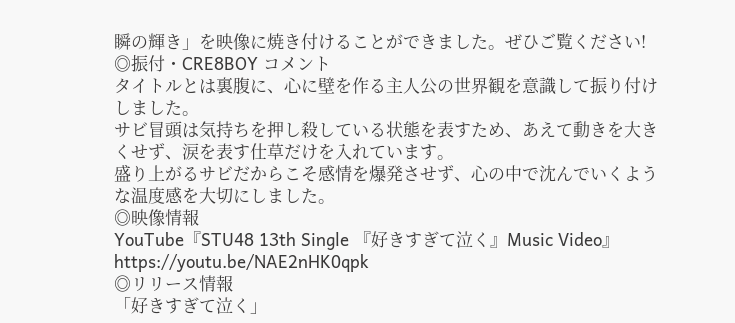瞬の輝き」を映像に焼き付けることができました。ぜひご覧ください!
◎振付・CRE8BOY コメント
タイトルとは裏腹に、心に壁を作る主人公の世界観を意識して振り付けしました。
サビ冒頭は気持ちを押し殺している状態を表すため、あえて動きを大きくせず、涙を表す仕草だけを入れています。
盛り上がるサビだからこそ感情を爆発させず、心の中で沈んでいくような温度感を大切にしました。
◎映像情報
YouTube『STU48 13th Single 『好きすぎて泣く』Music Video』
https://youtu.be/NAE2nHK0qpk
◎リリース情報
「好きすぎて泣く」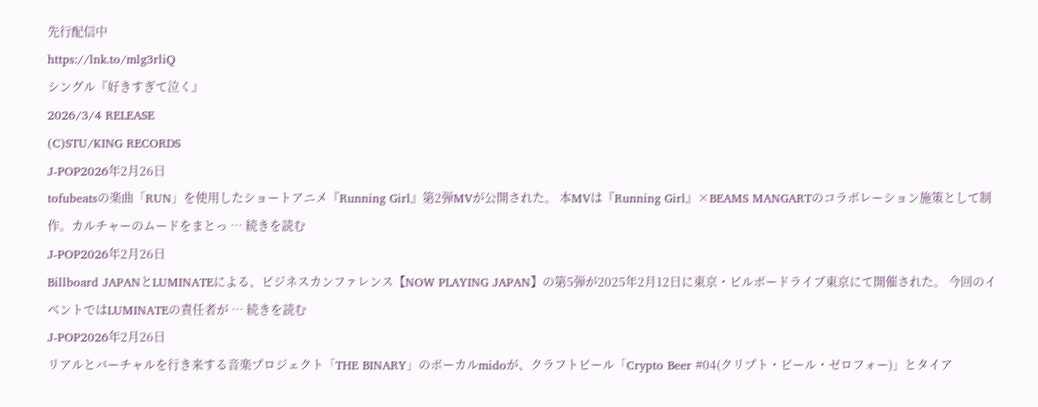先行配信中
https://lnk.to/mlg3rliQ
シングル『好きすぎて泣く』
2026/3/4 RELEASE
(C)STU/KING RECORDS
J-POP2026年2月26日
tofubeatsの楽曲「RUN」を使用したショートアニメ『Running Girl』第2弾MVが公開された。 本MVは『Running Girl』×BEAMS MANGARTのコラボレーション施策として制作。カルチャーのムードをまとっ … 続きを読む
J-POP2026年2月26日
Billboard JAPANとLUMINATEによる、ビジネスカンファレンス【NOW PLAYING JAPAN】の第5弾が2025年2月12日に東京・ビルボードライブ東京にて開催された。 今回のイベントではLUMINATEの責任者が … 続きを読む
J-POP2026年2月26日
リアルとバーチャルを行き来する音楽プロジェクト「THE BINARY」のボーカルmidoが、クラフトビール「Crypto Beer #04(クリプト・ビール・ゼロフォー)」とタイア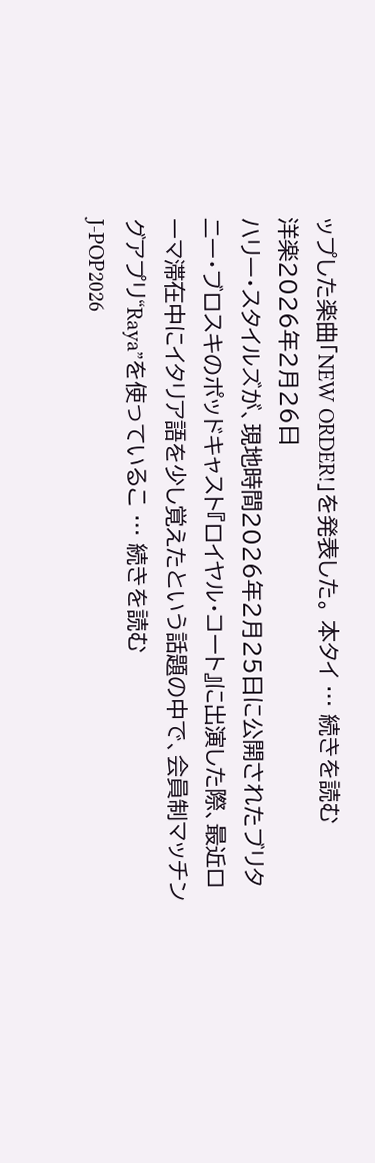ップした楽曲「NEW ORDER!」を発表した。 本タイ … 続きを読む
洋楽2026年2月26日
ハリー・スタイルズが、現地時間2026年2月25日に公開されたブリタニー・ブロスキのポッドキャスト『ロイヤル・コート』に出演した際、最近ローマ滞在中にイタリア語を少し覚えたという話題の中で、会員制マッチングアプリ“Raya”を使っているこ … 続きを読む
J-POP2026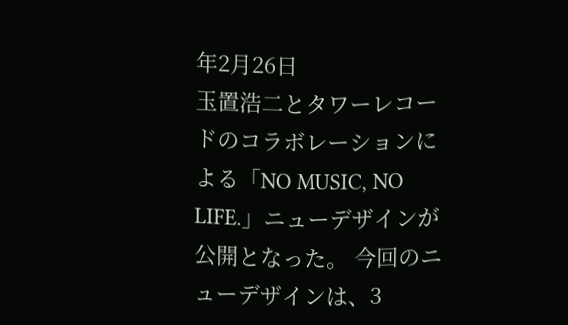年2月26日
玉置浩二とタワーレコードのコラボレーションによる「NO MUSIC, NO LIFE.」ニューデザインが公開となった。 今回のニューデザインは、3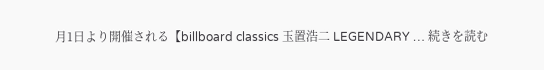月1日より開催される【billboard classics 玉置浩二 LEGENDARY … 続きを読む